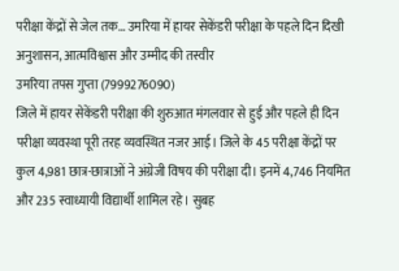परीक्षा केंद्रों से जेल तक… उमरिया में हायर सेकेंडरी परीक्षा के पहले दिन दिखी अनुशासन, आत्मविश्वास और उम्मीद की तस्वीर
उमरिया तपस गुप्ता (7999276090)
जिले में हायर सेकेंडरी परीक्षा की शुरुआत मंगलवार से हुई और पहले ही दिन परीक्षा व्यवस्था पूरी तरह व्यवस्थित नजर आई। जिले के 45 परीक्षा केंद्रों पर कुल 4,981 छात्र-छात्राओं ने अंग्रेजी विषय की परीक्षा दी। इनमें 4,746 नियमित और 235 स्वाध्यायी विद्यार्थी शामिल रहे। सुबह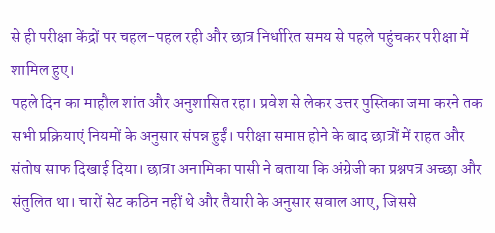से ही परीक्षा केंद्रों पर चहल-पहल रही और छात्र निर्धारित समय से पहले पहुंचकर परीक्षा में शामिल हुए।
पहले दिन का माहौल शांत और अनुशासित रहा। प्रवेश से लेकर उत्तर पुस्तिका जमा करने तक सभी प्रक्रियाएं नियमों के अनुसार संपन्न हुईं। परीक्षा समाप्त होने के बाद छात्रों में राहत और संतोष साफ दिखाई दिया। छात्रा अनामिका पासी ने बताया कि अंग्रेजी का प्रश्नपत्र अच्छा और संतुलित था। चारों सेट कठिन नहीं थे और तैयारी के अनुसार सवाल आए, जिससे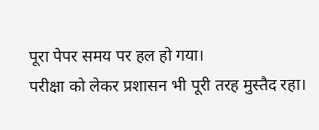पूरा पेपर समय पर हल हो गया।
परीक्षा को लेकर प्रशासन भी पूरी तरह मुस्तैद रहा।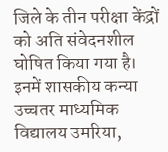जिले के तीन परीक्षा केंद्रों को अति संवेदनशील घोषित किया गया है। इनमें शासकीय कन्या उच्चतर माध्यमिक विद्यालय उमरिया,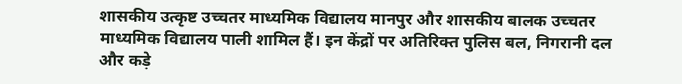शासकीय उत्कृष्ट उच्चतर माध्यमिक विद्यालय मानपुर और शासकीय बालक उच्चतर माध्यमिक विद्यालय पाली शामिल हैं। इन केंद्रों पर अतिरिक्त पुलिस बल, निगरानी दल और कड़े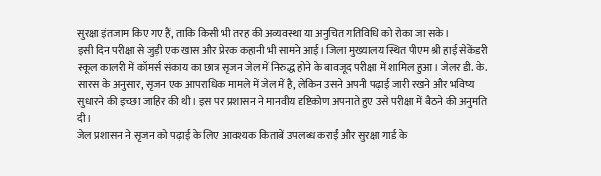सुरक्षा इंतजाम किए गए हैं, ताकि किसी भी तरह की अव्यवस्था या अनुचित गतिविधि को रोका जा सके।
इसी दिन परीक्षा से जुड़ी एक खास और प्रेरक कहानी भी सामने आई। जिला मुख्यालय स्थित पीएम श्री हाई सेकेंडरी स्कूल कालरी में कॉमर्स संकाय का छात्र सृजन जेल में निरुद्ध होने के बावजूद परीक्षा में शामिल हुआ। जेलर डी. के. सारस के अनुसार, सृजन एक आपराधिक मामले में जेल में है, लेकिन उसने अपनी पढ़ाई जारी रखने और भविष्य सुधारने की इच्छा जाहिर की थी। इस पर प्रशासन ने मानवीय दृष्टिकोण अपनाते हुए उसे परीक्षा में बैठने की अनुमति दी।
जेल प्रशासन ने सृजन को पढ़ाई के लिए आवश्यक किताबें उपलब्ध कराईं और सुरक्षा गार्ड के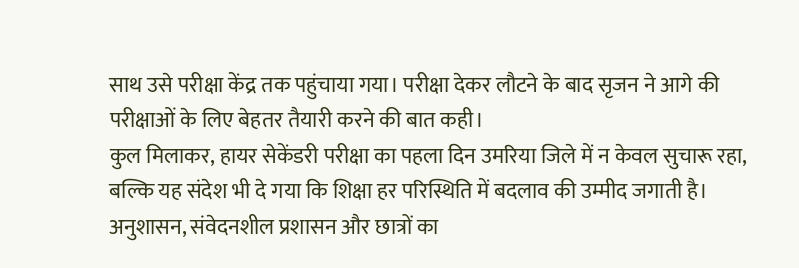साथ उसे परीक्षा केंद्र तक पहुंचाया गया। परीक्षा देकर लौटने के बाद सृजन ने आगे की परीक्षाओं के लिए बेहतर तैयारी करने की बात कही।
कुल मिलाकर, हायर सेकेंडरी परीक्षा का पहला दिन उमरिया जिले में न केवल सुचारू रहा, बल्कि यह संदेश भी दे गया कि शिक्षा हर परिस्थिति में बदलाव की उम्मीद जगाती है। अनुशासन, संवेदनशील प्रशासन और छात्रों का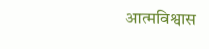आत्मविश्वास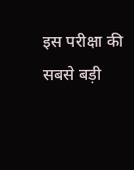इस परीक्षा की सबसे बड़ी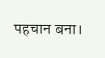पहचान बना।